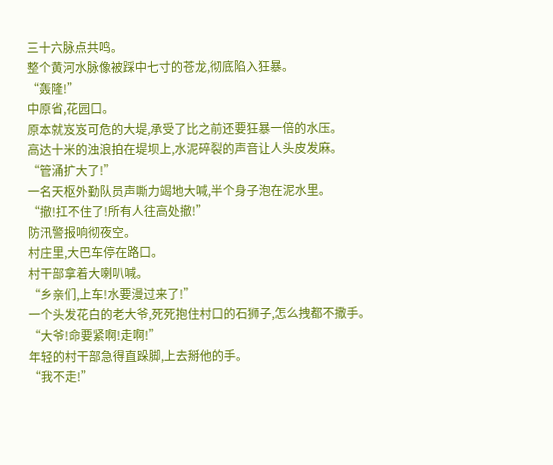三十六脉点共鸣。
整个黄河水脉像被踩中七寸的苍龙,彻底陷入狂暴。
“轰隆!”
中原省,花园口。
原本就岌岌可危的大堤,承受了比之前还要狂暴一倍的水压。
高达十米的浊浪拍在堤坝上,水泥碎裂的声音让人头皮发麻。
“管涌扩大了!”
一名天枢外勤队员声嘶力竭地大喊,半个身子泡在泥水里。
“撤!扛不住了!所有人往高处撤!”
防汛警报响彻夜空。
村庄里,大巴车停在路口。
村干部拿着大喇叭喊。
“乡亲们,上车!水要漫过来了!”
一个头发花白的老大爷,死死抱住村口的石狮子,怎么拽都不撒手。
“大爷!命要紧啊!走啊!”
年轻的村干部急得直跺脚,上去掰他的手。
“我不走!”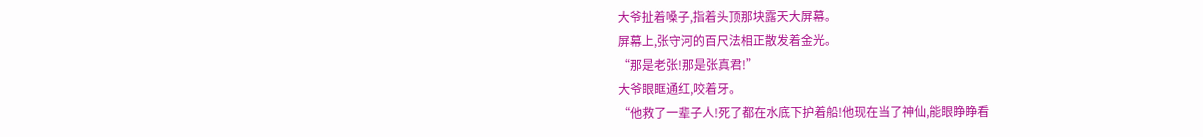大爷扯着嗓子,指着头顶那块露天大屏幕。
屏幕上,张守河的百尺法相正散发着金光。
“那是老张!那是张真君!”
大爷眼眶通红,咬着牙。
“他救了一辈子人!死了都在水底下护着船!他现在当了神仙,能眼睁睁看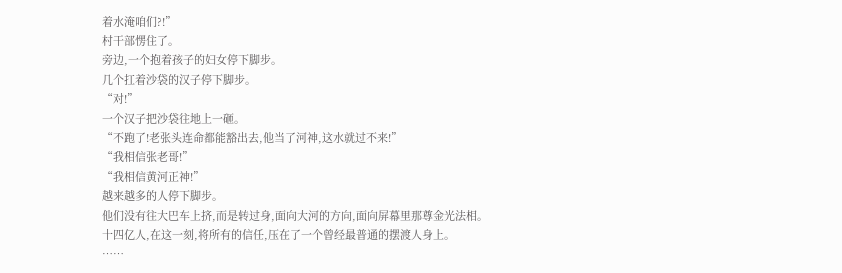着水淹咱们?!”
村干部愣住了。
旁边,一个抱着孩子的妇女停下脚步。
几个扛着沙袋的汉子停下脚步。
“对!”
一个汉子把沙袋往地上一砸。
“不跑了!老张头连命都能豁出去,他当了河神,这水就过不来!”
“我相信张老哥!”
“我相信黄河正神!”
越来越多的人停下脚步。
他们没有往大巴车上挤,而是转过身,面向大河的方向,面向屏幕里那尊金光法相。
十四亿人,在这一刻,将所有的信任,压在了一个曾经最普通的摆渡人身上。
……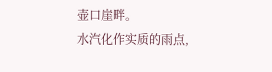壶口崖畔。
水汽化作实质的雨点,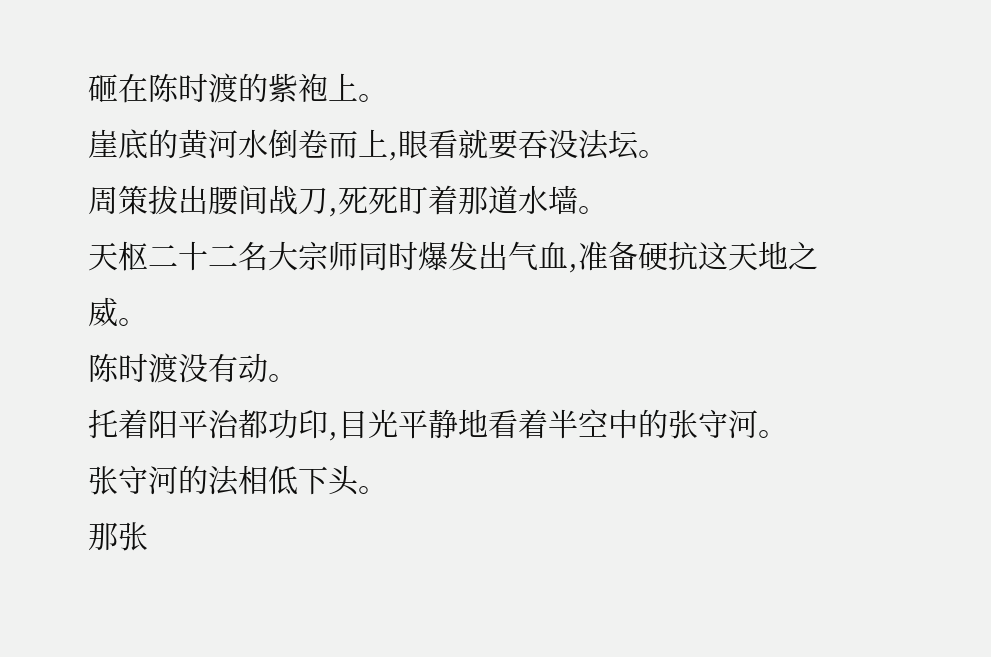砸在陈时渡的紫袍上。
崖底的黄河水倒卷而上,眼看就要吞没法坛。
周策拔出腰间战刀,死死盯着那道水墙。
天枢二十二名大宗师同时爆发出气血,准备硬抗这天地之威。
陈时渡没有动。
托着阳平治都功印,目光平静地看着半空中的张守河。
张守河的法相低下头。
那张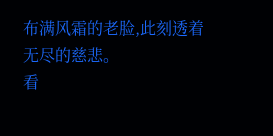布满风霜的老脸,此刻透着无尽的慈悲。
看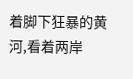着脚下狂暴的黄河,看着两岸